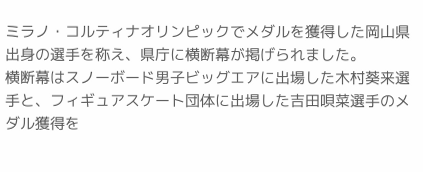ミラノ・コルティナオリンピックでメダルを獲得した岡山県出身の選手を称え、県庁に横断幕が掲げられました。
横断幕はスノーボード男子ビッグエアに出場した木村葵来選手と、フィギュアスケート団体に出場した吉田唄菜選手のメダル獲得を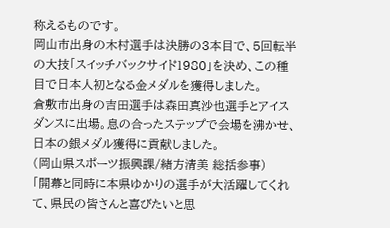称えるものです。
岡山市出身の木村選手は決勝の3本目で、5回転半の大技「スイッチバックサイド1980」を決め、この種目で日本人初となる金メダルを獲得しました。
倉敷市出身の吉田選手は森田真沙也選手とアイスダンスに出場。息の合ったステップで会場を沸かせ、日本の銀メダル獲得に貢献しました。
(岡山県スポーツ振興課/緒方清美 総括参事)
「開幕と同時に本県ゆかりの選手が大活躍してくれて、県民の皆さんと喜びたいと思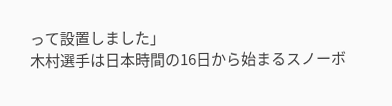って設置しました」
木村選手は日本時間の16日から始まるスノーボ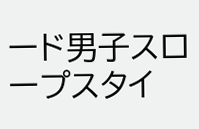ード男子スロープスタイ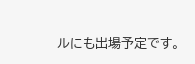ルにも出場予定です。